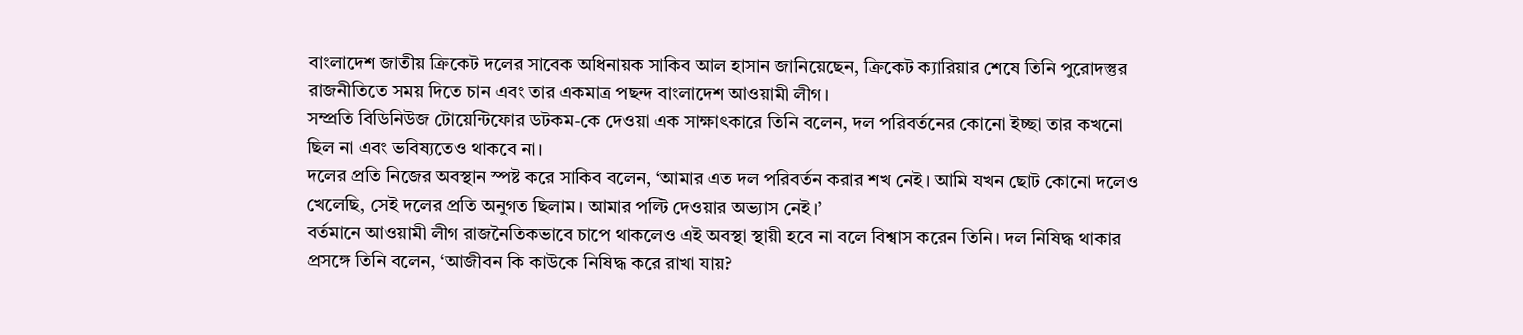বাংলাদেশ জাতীয় ক্রিকেট দলের সাবেক অধিনায়ক সাকিব আল হাসান জানিয়েছেন, ক্রিকেট ক্যারিয়ার শেষে তিনি পুরোদস্তুর রাজনীতিতে সময় দিতে চান এবং তার একমাত্র পছন্দ বাংলাদেশ আওয়ামী লীগ।
সম্প্রতি বিডিনিউজ টোয়েন্টিফোর ডটকম-কে দেওয়া এক সাক্ষাৎকারে তিনি বলেন, দল পরিবর্তনের কোনো ইচ্ছা তার কখনো ছিল না এবং ভবিষ্যতেও থাকবে না।
দলের প্রতি নিজের অবস্থান স্পষ্ট করে সাকিব বলেন, ‘আমার এত দল পরিবর্তন করার শখ নেই। আমি যখন ছোট কোনো দলেও খেলেছি, সেই দলের প্রতি অনুগত ছিলাম। আমার পল্টি দেওয়ার অভ্যাস নেই।’
বর্তমানে আওয়ামী লীগ রাজনৈতিকভাবে চাপে থাকলেও এই অবস্থা স্থায়ী হবে না বলে বিশ্বাস করেন তিনি। দল নিষিদ্ধ থাকার প্রসঙ্গে তিনি বলেন, ‘আজীবন কি কাউকে নিষিদ্ধ করে রাখা যায়?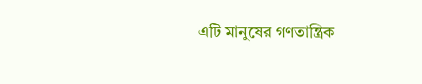এটি মানুষের গণতান্ত্রিক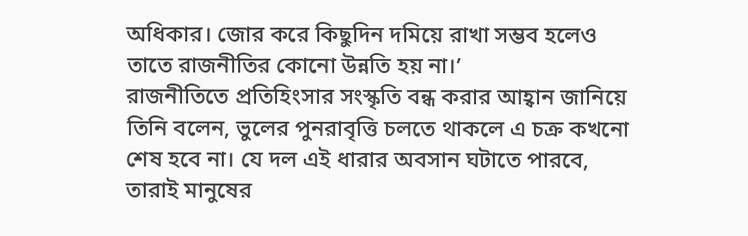অধিকার। জোর করে কিছুদিন দমিয়ে রাখা সম্ভব হলেও তাতে রাজনীতির কোনো উন্নতি হয় না।’
রাজনীতিতে প্রতিহিংসার সংস্কৃতি বন্ধ করার আহ্বান জানিয়ে তিনি বলেন, ভুলের পুনরাবৃত্তি চলতে থাকলে এ চক্র কখনো শেষ হবে না। যে দল এই ধারার অবসান ঘটাতে পারবে, তারাই মানুষের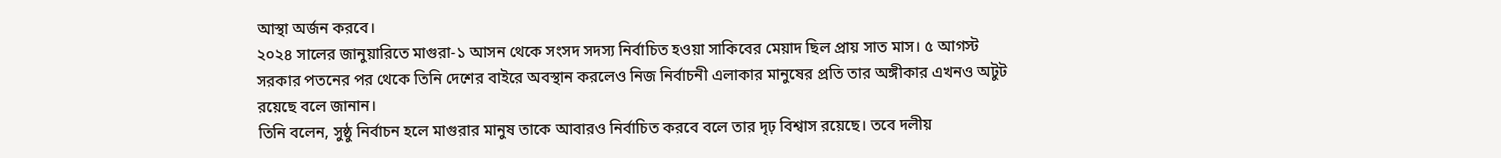আস্থা অর্জন করবে।
২০২৪ সালের জানুয়ারিতে মাগুরা-১ আসন থেকে সংসদ সদস্য নির্বাচিত হওয়া সাকিবের মেয়াদ ছিল প্রায় সাত মাস। ৫ আগস্ট সরকার পতনের পর থেকে তিনি দেশের বাইরে অবস্থান করলেও নিজ নির্বাচনী এলাকার মানুষের প্রতি তার অঙ্গীকার এখনও অটুট রয়েছে বলে জানান।
তিনি বলেন, সুষ্ঠু নির্বাচন হলে মাগুরার মানুষ তাকে আবারও নির্বাচিত করবে বলে তার দৃঢ় বিশ্বাস রয়েছে। তবে দলীয়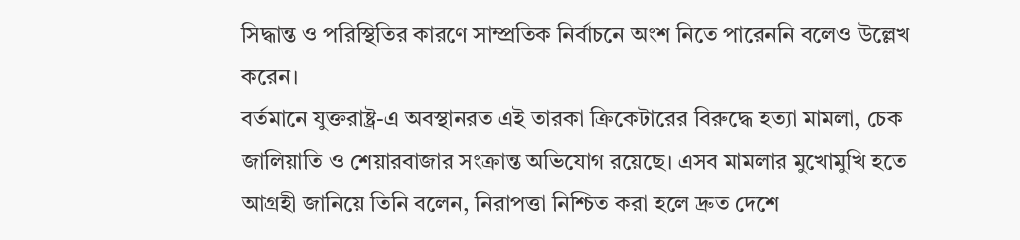সিদ্ধান্ত ও পরিস্থিতির কারণে সাম্প্রতিক নির্বাচনে অংশ নিতে পারেননি বলেও উল্লেখ করেন।
বর্তমানে যুক্তরাষ্ট্র-এ অবস্থানরত এই তারকা ক্রিকেটারের বিরুদ্ধে হত্যা মামলা, চেক জালিয়াতি ও শেয়ারবাজার সংক্রান্ত অভিযোগ রয়েছে। এসব মামলার মুখোমুখি হতে আগ্রহী জানিয়ে তিনি বলেন, নিরাপত্তা নিশ্চিত করা হলে দ্রুত দেশে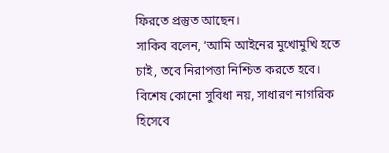ফিরতে প্রস্তুত আছেন।
সাকিব বলেন, ‘আমি আইনের মুখোমুখি হতে চাই, তবে নিরাপত্তা নিশ্চিত করতে হবে। বিশেষ কোনো সুবিধা নয়, সাধারণ নাগরিক হিসেবে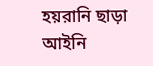হয়রানি ছাড়া আইনি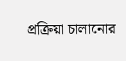প্রক্রিয়া চালানোর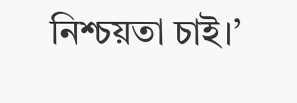নিশ্চয়তা চাই।’